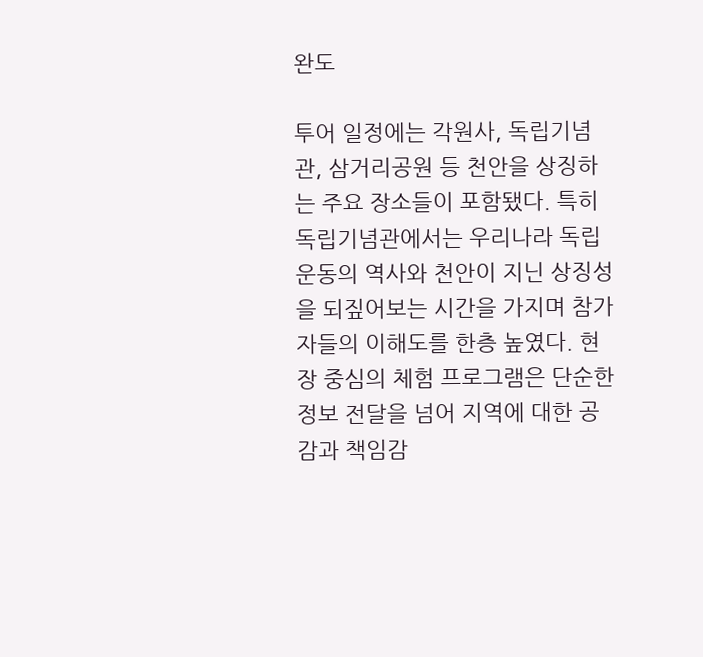완도

투어 일정에는 각원사, 독립기념관, 삼거리공원 등 천안을 상징하는 주요 장소들이 포함됐다. 특히 독립기념관에서는 우리나라 독립운동의 역사와 천안이 지닌 상징성을 되짚어보는 시간을 가지며 참가자들의 이해도를 한층 높였다. 현장 중심의 체험 프로그램은 단순한 정보 전달을 넘어 지역에 대한 공감과 책임감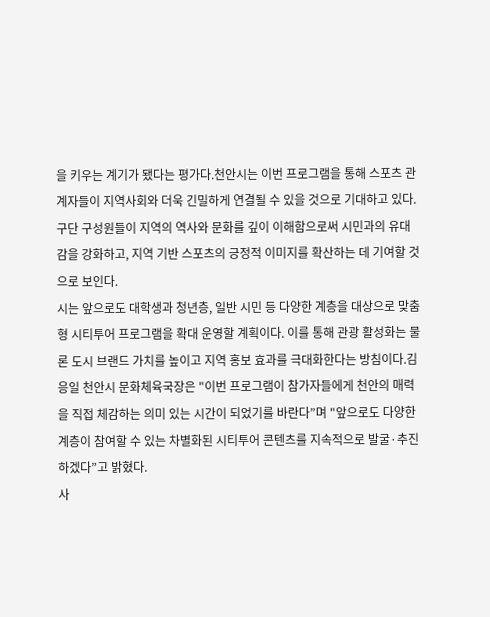을 키우는 계기가 됐다는 평가다.천안시는 이번 프로그램을 통해 스포츠 관계자들이 지역사회와 더욱 긴밀하게 연결될 수 있을 것으로 기대하고 있다. 구단 구성원들이 지역의 역사와 문화를 깊이 이해함으로써 시민과의 유대감을 강화하고, 지역 기반 스포츠의 긍정적 이미지를 확산하는 데 기여할 것으로 보인다.
시는 앞으로도 대학생과 청년층, 일반 시민 등 다양한 계층을 대상으로 맞춤형 시티투어 프로그램을 확대 운영할 계획이다. 이를 통해 관광 활성화는 물론 도시 브랜드 가치를 높이고 지역 홍보 효과를 극대화한다는 방침이다.김응일 천안시 문화체육국장은 "이번 프로그램이 참가자들에게 천안의 매력을 직접 체감하는 의미 있는 시간이 되었기를 바란다”며 "앞으로도 다양한 계층이 참여할 수 있는 차별화된 시티투어 콘텐츠를 지속적으로 발굴·추진하겠다”고 밝혔다.
사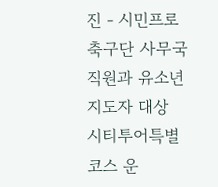진 - 시민프로축구단 사무국직원과 유소년 지도자 대상 시티투어특별코스 운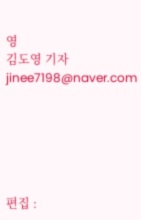영
김도영 기자 jinee7198@naver.com






편집 :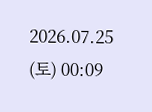2026.07.25 (토) 00:09